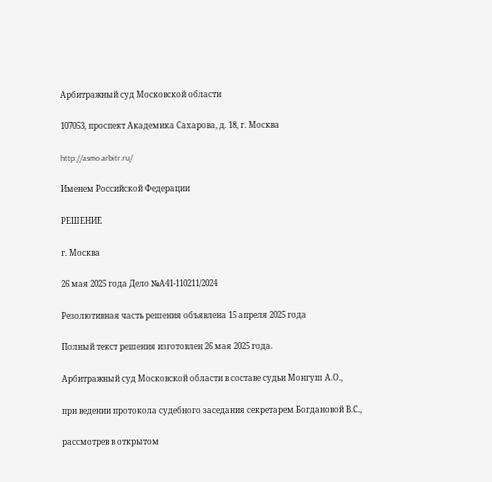Арбитражный суд Московской области

107053, проспект Академика Сахарова, д. 18, г. Москва

http://asmo.arbitr.ru/

Именем Российской Федерации

РЕШЕНИЕ

г. Москва

26 мая 2025 года Дело №А41-110211/2024

Резолютивная часть решения объявлена 15 апреля 2025 года

Полный текст решения изготовлен 26 мая 2025 года.

Арбитражный суд Московской области в составе судьи Монгуш А.О.,

при ведении протокола судебного заседания секретарем Богдановой В.С.,

рассмотрев в открытом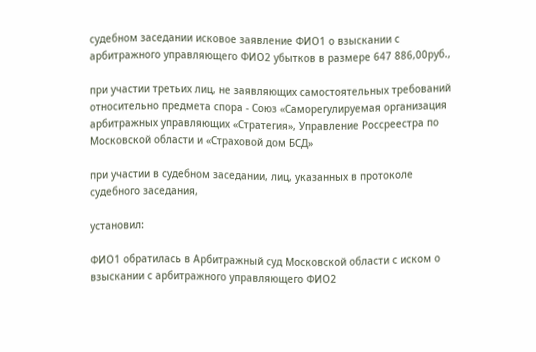судебном заседании исковое заявление ФИО1 о взыскании с арбитражного управляющего ФИО2 убытков в размере 647 886,00руб.,

при участии третьих лиц, не заявляющих самостоятельных требований относительно предмета спора - Союз «Саморегулируемая организация арбитражных управляющих «Стратегия», Управление Россреестра по Московской области и «Страховой дом БСД»

при участии в судебном заседании, лиц, указанных в протоколе судебного заседания,

установил:

ФИО1 обратилась в Арбитражный суд Московской области с иском о взыскании с арбитражного управляющего ФИО2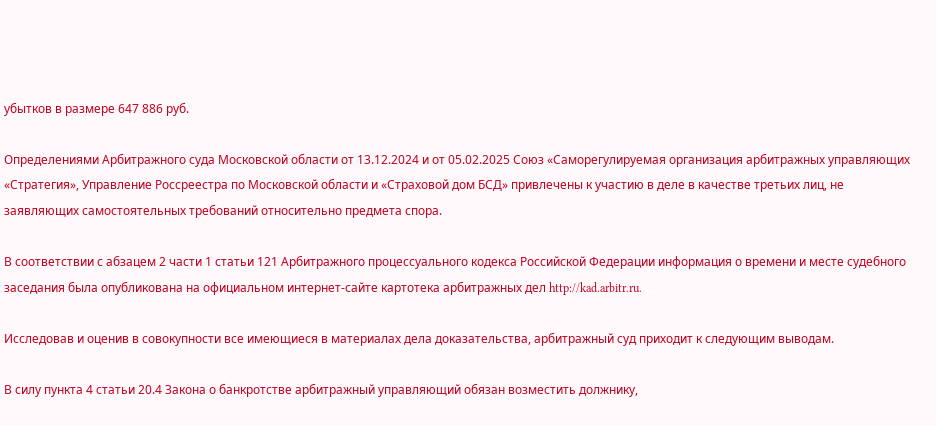убытков в размере 647 886 руб.

Определениями Арбитражного суда Московской области от 13.12.2024 и от 05.02.2025 Союз «Саморегулируемая организация арбитражных управляющих «Стратегия», Управление Россреестра по Московской области и «Страховой дом БСД» привлечены к участию в деле в качестве третьих лиц, не заявляющих самостоятельных требований относительно предмета спора.

В соответствии с абзацем 2 части 1 статьи 121 Арбитражного процессуального кодекса Российской Федерации информация о времени и месте судебного заседания была опубликована на официальном интернет-сайте картотека арбитражных дел http://kad.arbitr.ru.

Исследовав и оценив в совокупности все имеющиеся в материалах дела доказательства, арбитражный суд приходит к следующим выводам.

В силу пункта 4 статьи 20.4 Закона о банкротстве арбитражный управляющий обязан возместить должнику,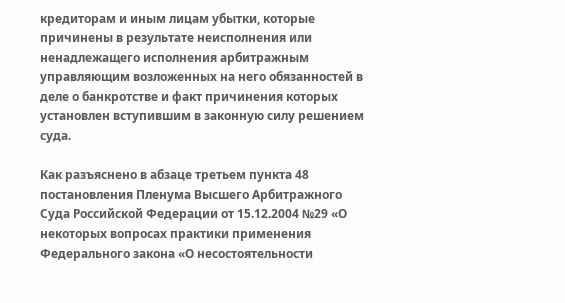кредиторам и иным лицам убытки, которые причинены в результате неисполнения или ненадлежащего исполнения арбитражным управляющим возложенных на него обязанностей в деле о банкротстве и факт причинения которых установлен вступившим в законную силу решением суда.

Как разъяснено в абзаце третьем пункта 48 постановления Пленума Высшего Арбитражного Суда Российской Федерации от 15.12.2004 №29 «О некоторых вопросах практики применения Федерального закона «О несостоятельности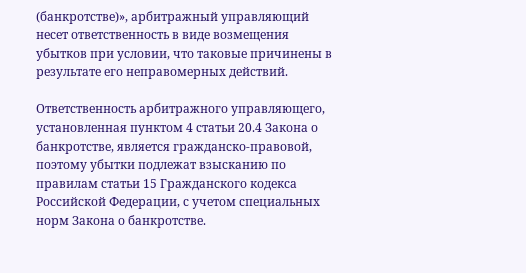(банкротстве)», арбитражный управляющий несет ответственность в виде возмещения убытков при условии, что таковые причинены в результате его неправомерных действий.

Ответственность арбитражного управляющего, установленная пунктом 4 статьи 20.4 Закона о банкротстве, является гражданско-правовой, поэтому убытки подлежат взысканию по правилам статьи 15 Гражданского кодекса Российской Федерации, с учетом специальных норм Закона о банкротстве.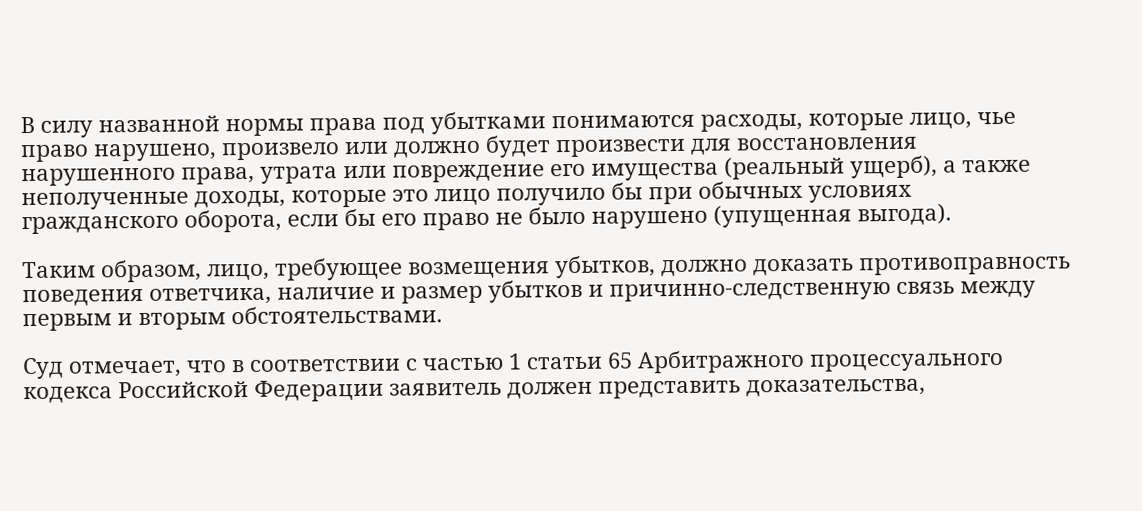В силу названной нормы права под убытками понимаются расходы, которые лицо, чье право нарушено, произвело или должно будет произвести для восстановления нарушенного права, утрата или повреждение его имущества (реальный ущерб), а также неполученные доходы, которые это лицо получило бы при обычных условиях гражданского оборота, если бы его право не было нарушено (упущенная выгода).

Таким образом, лицо, требующее возмещения убытков, должно доказать противоправность поведения ответчика, наличие и размер убытков и причинно-следственную связь между первым и вторым обстоятельствами.

Суд отмечает, что в соответствии с частью 1 статьи 65 Арбитражного процессуального кодекса Российской Федерации заявитель должен представить доказательства,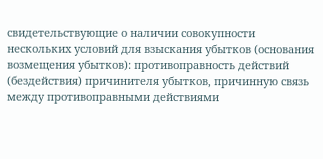свидетельствующие о наличии совокупности нескольких условий для взыскания убытков (основания возмещения убытков): противоправность действий (бездействия) причинителя убытков, причинную связь между противоправными действиями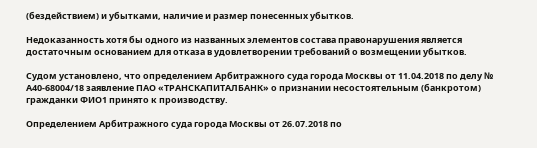(бездействием) и убытками, наличие и размер понесенных убытков.

Недоказанность хотя бы одного из названных элементов состава правонарушения является достаточным основанием для отказа в удовлетворении требований о возмещении убытков.

Судом установлено, что определением Арбитражного суда города Москвы от 11.04.2018 по делу № А40-68004/18 заявление ПАО «ТРАНСКАПИТАЛБАНК» о признании несостоятельным (банкротом) гражданки ФИО1 принято к производству.

Определением Арбитражного суда города Москвы от 26.07.2018 по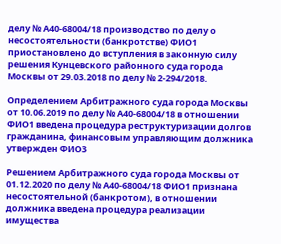делу № А40-68004/18 производство по делу о несостоятельности (банкротстве) ФИО1 приостановлено до вступления в законную силу решения Кунцевского районного суда города Москвы от 29.03.2018 по делу № 2-294/2018.

Определением Арбитражного суда города Москвы от 10.06.2019 по делу № А40-68004/18 в отношении ФИО1 введена процедура реструктуризации долгов гражданина, финансовым управляющим должника утвержден ФИО3

Решением Арбитражного суда города Москвы от 01.12.2020 по делу № А40-68004/18 ФИО1 признана несостоятельной (банкротом), в отношении должника введена процедура реализации имущества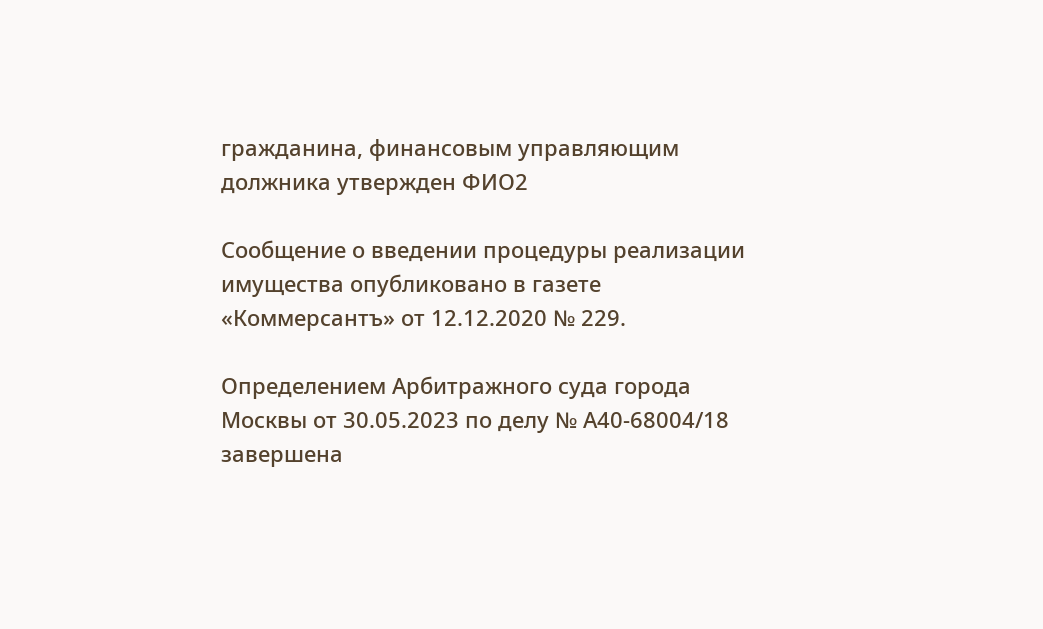гражданина, финансовым управляющим должника утвержден ФИО2

Сообщение о введении процедуры реализации имущества опубликовано в газете «Коммерсантъ» от 12.12.2020 № 229.

Определением Арбитражного суда города Москвы от 30.05.2023 по делу № А40-68004/18 завершена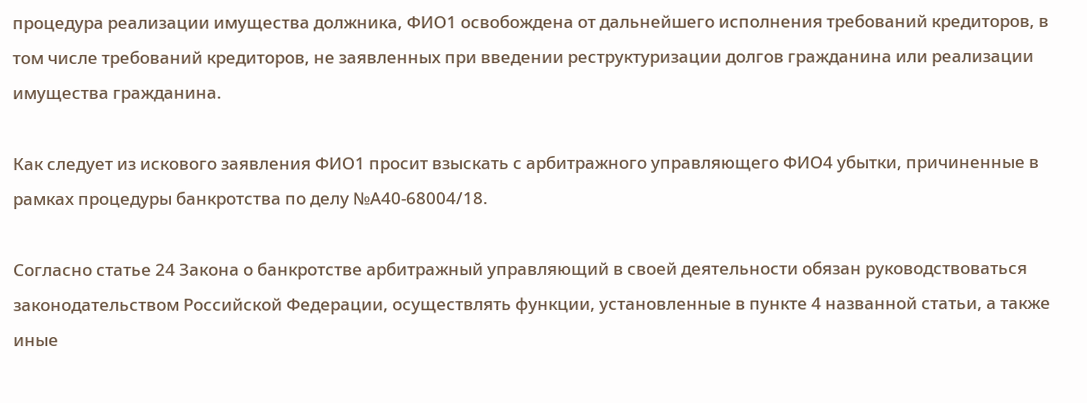процедура реализации имущества должника, ФИО1 освобождена от дальнейшего исполнения требований кредиторов, в том числе требований кредиторов, не заявленных при введении реструктуризации долгов гражданина или реализации имущества гражданина.

Как следует из искового заявления ФИО1 просит взыскать с арбитражного управляющего ФИО4 убытки, причиненные в рамках процедуры банкротства по делу №А40-68004/18.

Согласно статье 24 Закона о банкротстве арбитражный управляющий в своей деятельности обязан руководствоваться законодательством Российской Федерации, осуществлять функции, установленные в пункте 4 названной статьи, а также иные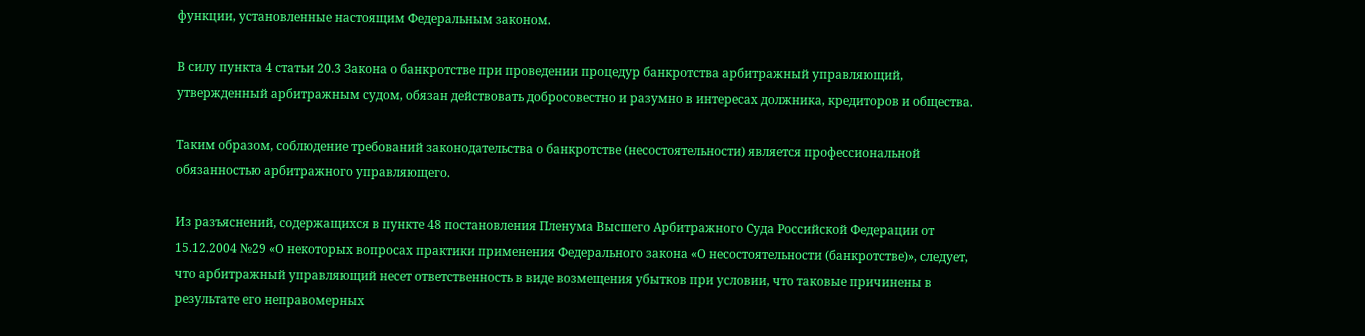функции, установленные настоящим Федеральным законом.

В силу пункта 4 статьи 20.3 Закона о банкротстве при проведении процедур банкротства арбитражный управляющий, утвержденный арбитражным судом, обязан действовать добросовестно и разумно в интересах должника, кредиторов и общества.

Таким образом, соблюдение требований законодательства о банкротстве (несостоятельности) является профессиональной обязанностью арбитражного управляющего.

Из разъяснений, содержащихся в пункте 48 постановления Пленума Высшего Арбитражного Суда Российской Федерации от 15.12.2004 №29 «О некоторых вопросах практики применения Федерального закона «О несостоятельности (банкротстве)», следует, что арбитражный управляющий несет ответственность в виде возмещения убытков при условии, что таковые причинены в результате его неправомерных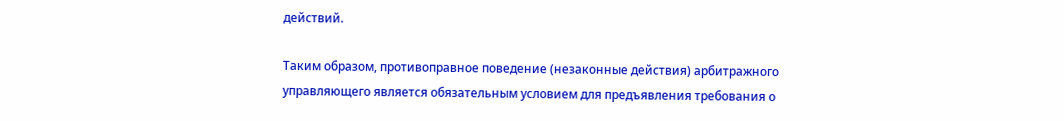действий.

Таким образом, противоправное поведение (незаконные действия) арбитражного управляющего является обязательным условием для предъявления требования о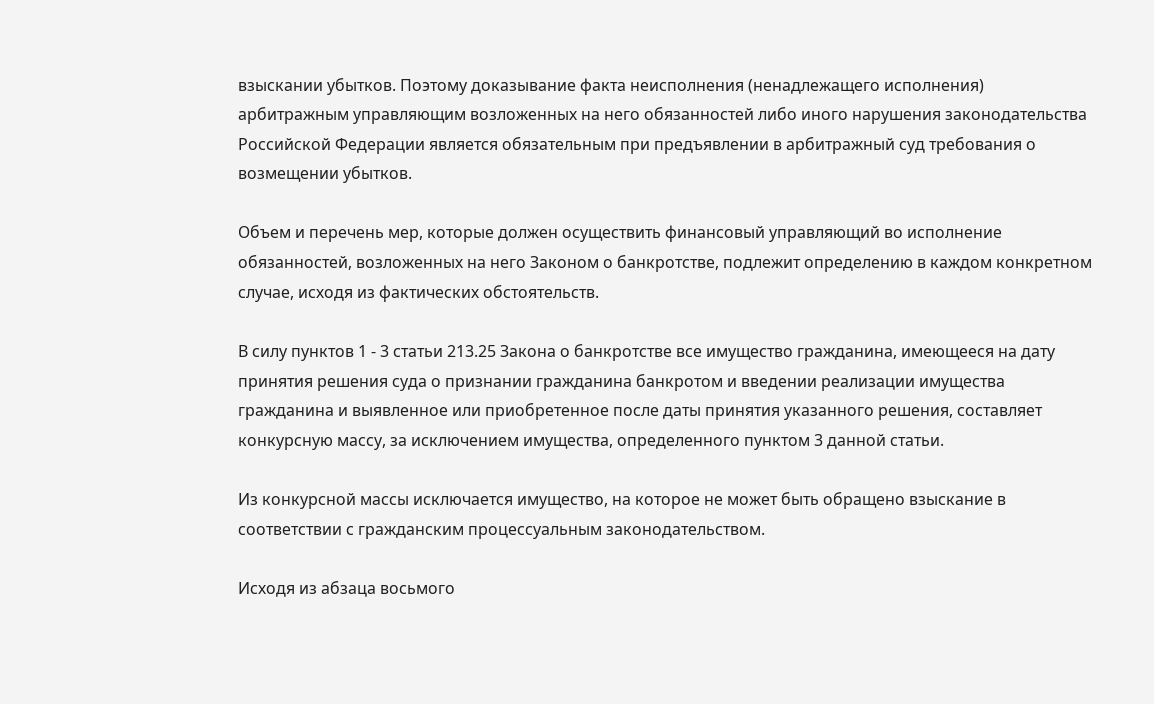взыскании убытков. Поэтому доказывание факта неисполнения (ненадлежащего исполнения) арбитражным управляющим возложенных на него обязанностей либо иного нарушения законодательства Российской Федерации является обязательным при предъявлении в арбитражный суд требования о возмещении убытков.

Объем и перечень мер, которые должен осуществить финансовый управляющий во исполнение обязанностей, возложенных на него Законом о банкротстве, подлежит определению в каждом конкретном случае, исходя из фактических обстоятельств.

В силу пунктов 1 - 3 статьи 213.25 Закона о банкротстве все имущество гражданина, имеющееся на дату принятия решения суда о признании гражданина банкротом и введении реализации имущества гражданина и выявленное или приобретенное после даты принятия указанного решения, составляет конкурсную массу, за исключением имущества, определенного пунктом 3 данной статьи.

Из конкурсной массы исключается имущество, на которое не может быть обращено взыскание в соответствии с гражданским процессуальным законодательством.

Исходя из абзаца восьмого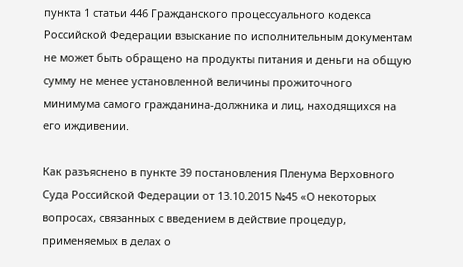пункта 1 статьи 446 Гражданского процессуального кодекса Российской Федерации взыскание по исполнительным документам не может быть обращено на продукты питания и деньги на общую сумму не менее установленной величины прожиточного минимума самого гражданина-должника и лиц, находящихся на его иждивении.

Как разъяснено в пункте 39 постановления Пленума Верховного Суда Российской Федерации от 13.10.2015 №45 «О некоторых вопросах, связанных с введением в действие процедур, применяемых в делах о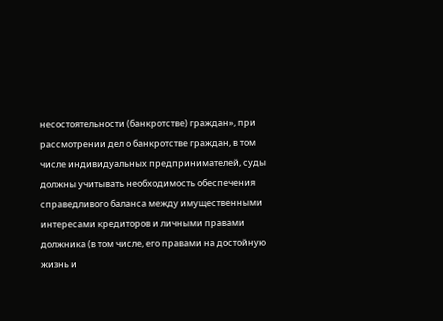несостоятельности (банкротстве) граждан», при рассмотрении дел о банкротстве граждан, в том числе индивидуальных предпринимателей, суды должны учитывать необходимость обеспечения справедливого баланса между имущественными интересами кредиторов и личными правами должника (в том числе, его правами на достойную жизнь и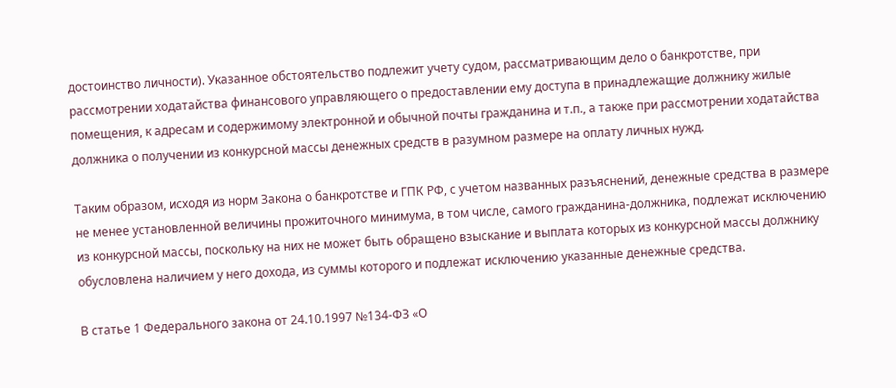достоинство личности). Указанное обстоятельство подлежит учету судом, рассматривающим дело о банкротстве, при рассмотрении ходатайства финансового управляющего о предоставлении ему доступа в принадлежащие должнику жилые помещения, к адресам и содержимому электронной и обычной почты гражданина и т.п., а также при рассмотрении ходатайства должника о получении из конкурсной массы денежных средств в разумном размере на оплату личных нужд.

Таким образом, исходя из норм Закона о банкротстве и ГПК РФ, с учетом названных разъяснений, денежные средства в размере не менее установленной величины прожиточного минимума, в том числе, самого гражданина-должника, подлежат исключению из конкурсной массы, поскольку на них не может быть обращено взыскание и выплата которых из конкурсной массы должнику обусловлена наличием у него дохода, из суммы которого и подлежат исключению указанные денежные средства.

В статье 1 Федерального закона от 24.10.1997 №134-ФЗ «О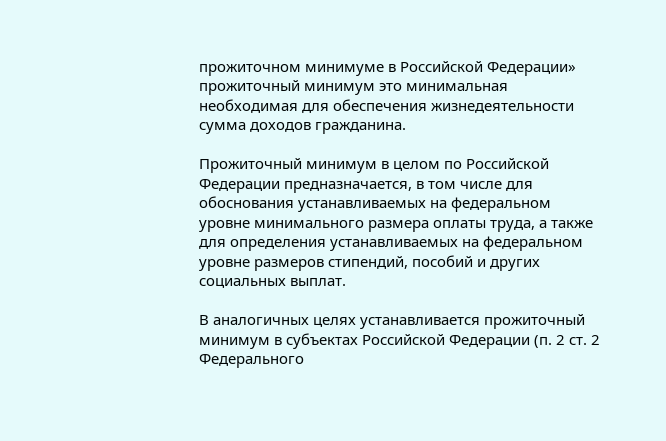прожиточном минимуме в Российской Федерации» прожиточный минимум это минимальная необходимая для обеспечения жизнедеятельности сумма доходов гражданина.

Прожиточный минимум в целом по Российской Федерации предназначается, в том числе для обоснования устанавливаемых на федеральном уровне минимального размера оплаты труда, а также для определения устанавливаемых на федеральном уровне размеров стипендий, пособий и других социальных выплат.

В аналогичных целях устанавливается прожиточный минимум в субъектах Российской Федерации (п. 2 ст. 2 Федерального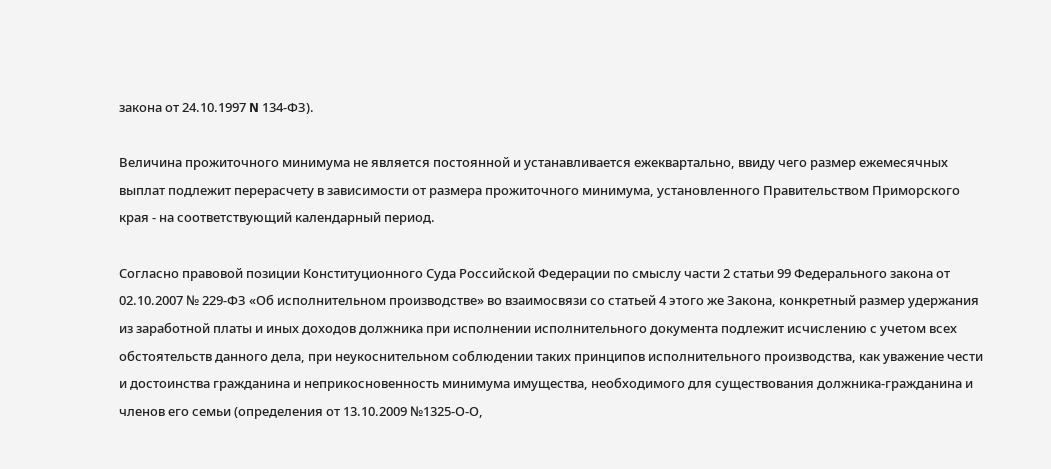закона от 24.10.1997 N 134-ФЗ).

Величина прожиточного минимума не является постоянной и устанавливается ежеквартально, ввиду чего размер ежемесячных выплат подлежит перерасчету в зависимости от размера прожиточного минимума, установленного Правительством Приморского края - на соответствующий календарный период.

Согласно правовой позиции Конституционного Суда Российской Федерации по смыслу части 2 статьи 99 Федерального закона от 02.10.2007 № 229-ФЗ «Об исполнительном производстве» во взаимосвязи со статьей 4 этого же Закона, конкретный размер удержания из заработной платы и иных доходов должника при исполнении исполнительного документа подлежит исчислению с учетом всех обстоятельств данного дела, при неукоснительном соблюдении таких принципов исполнительного производства, как уважение чести и достоинства гражданина и неприкосновенность минимума имущества, необходимого для существования должника-гражданина и членов его семьи (определения от 13.10.2009 №1325-О-О,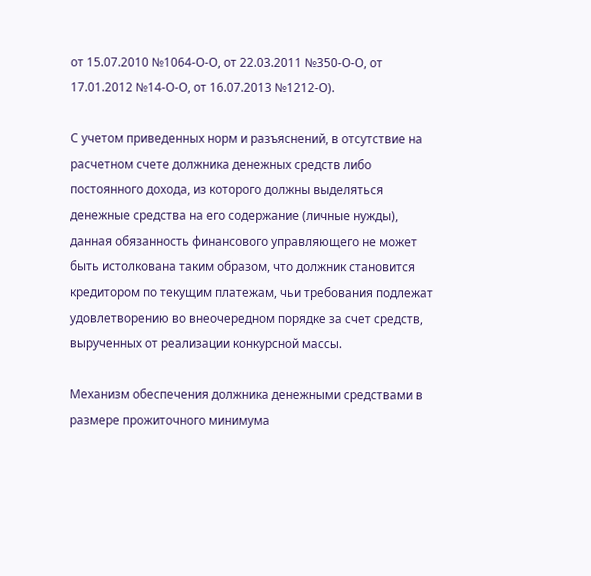от 15.07.2010 №1064-О-О, от 22.03.2011 №350-О-О, от 17.01.2012 №14-О-О, от 16.07.2013 №1212-О).

С учетом приведенных норм и разъяснений, в отсутствие на расчетном счете должника денежных средств либо постоянного дохода, из которого должны выделяться денежные средства на его содержание (личные нужды), данная обязанность финансового управляющего не может быть истолкована таким образом, что должник становится кредитором по текущим платежам, чьи требования подлежат удовлетворению во внеочередном порядке за счет средств, вырученных от реализации конкурсной массы.

Механизм обеспечения должника денежными средствами в размере прожиточного минимума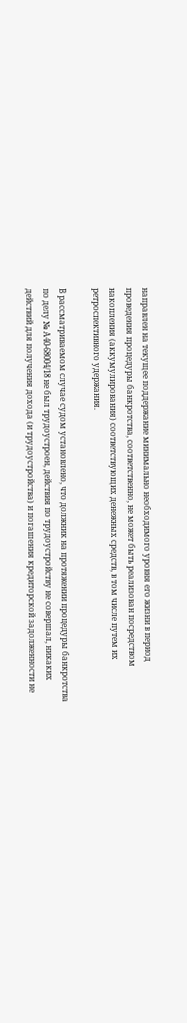направлен на текущее поддержание минимально необходимого уровня его жизни в период проведения процедуры банкротства, соответственно, не может быть реализован посредством накопления (аккумулирования) соответствующих денежных средств, в том числе путем их ретроспективного удержания.

В рассматриваемом случае судом установлено, что должник на протяжении процедуры банкротства по делу № А40-68004/18 не был трудоустроен, действия по трудоустройству не совершал, никаких действий для получения дохода (и трудоустройства) и погашения кредиторской задолженности не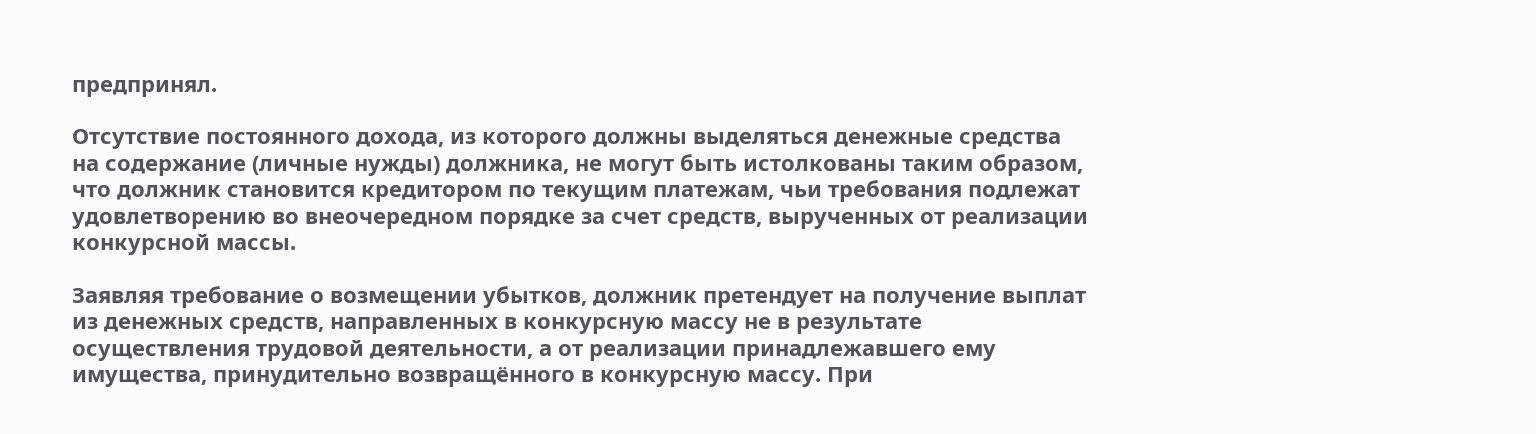предпринял.

Отсутствие постоянного дохода, из которого должны выделяться денежные средства на содержание (личные нужды) должника, не могут быть истолкованы таким образом, что должник становится кредитором по текущим платежам, чьи требования подлежат удовлетворению во внеочередном порядке за счет средств, вырученных от реализации конкурсной массы.

Заявляя требование о возмещении убытков, должник претендует на получение выплат из денежных средств, направленных в конкурсную массу не в результате осуществления трудовой деятельности, а от реализации принадлежавшего ему имущества, принудительно возвращённого в конкурсную массу. При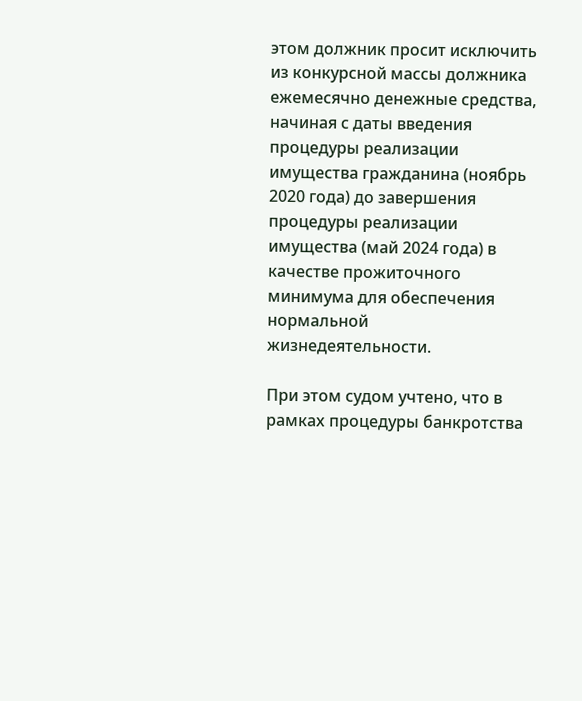этом должник просит исключить из конкурсной массы должника ежемесячно денежные средства, начиная с даты введения процедуры реализации имущества гражданина (ноябрь 2020 года) до завершения процедуры реализации имущества (май 2024 года) в качестве прожиточного минимума для обеспечения нормальной жизнедеятельности.

При этом судом учтено, что в рамках процедуры банкротства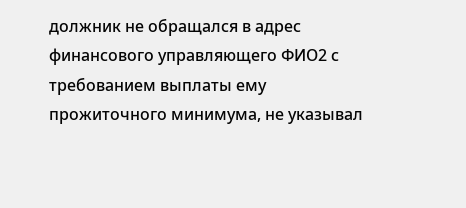должник не обращался в адрес финансового управляющего ФИО2 с требованием выплаты ему прожиточного минимума, не указывал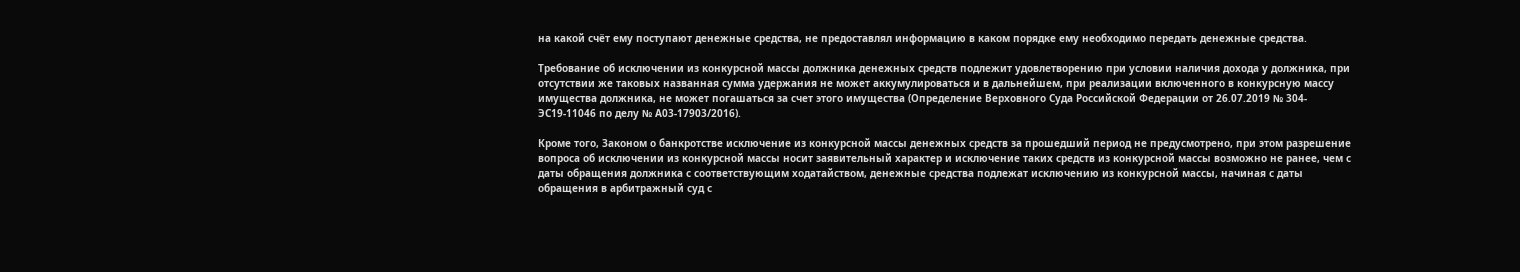на какой счёт ему поступают денежные средства, не предоставлял информацию в каком порядке ему необходимо передать денежные средства.

Требование об исключении из конкурсной массы должника денежных средств подлежит удовлетворению при условии наличия дохода у должника, при отсутствии же таковых названная сумма удержания не может аккумулироваться и в дальнейшем, при реализации включенного в конкурсную массу имущества должника, не может погашаться за счет этого имущества (Определение Верховного Суда Российской Федерации от 26.07.2019 № 304-ЭС19-11046 по делу № А03-17903/2016).

Кроме того, Законом о банкротстве исключение из конкурсной массы денежных средств за прошедший период не предусмотрено, при этом разрешение вопроса об исключении из конкурсной массы носит заявительный характер и исключение таких средств из конкурсной массы возможно не ранее, чем с даты обращения должника с соответствующим ходатайством, денежные средства подлежат исключению из конкурсной массы, начиная с даты обращения в арбитражный суд с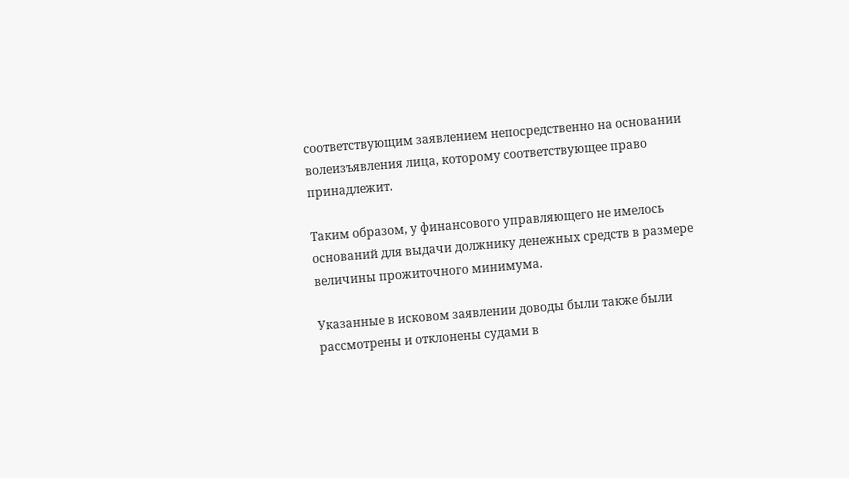соответствующим заявлением непосредственно на основании волеизъявления лица, которому соответствующее право принадлежит.

Таким образом, у финансового управляющего не имелось оснований для выдачи должнику денежных средств в размере величины прожиточного минимума.

Указанные в исковом заявлении доводы были также были рассмотрены и отклонены судами в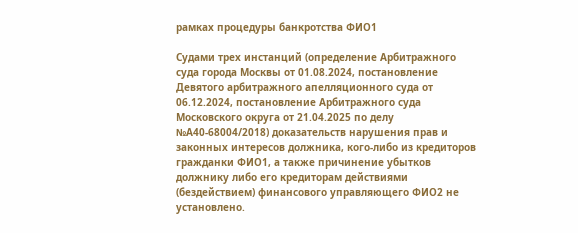рамках процедуры банкротства ФИО1

Судами трех инстанций (определение Арбитражного суда города Москвы от 01.08.2024, постановление Девятого арбитражного апелляционного суда от 06.12.2024, постановление Арбитражного суда Московского округа от 21.04.2025 по делу №А40-68004/2018) доказательств нарушения прав и законных интересов должника, кого-либо из кредиторов гражданки ФИО1, а также причинение убытков должнику либо его кредиторам действиями (бездействием) финансового управляющего ФИО2 не установлено.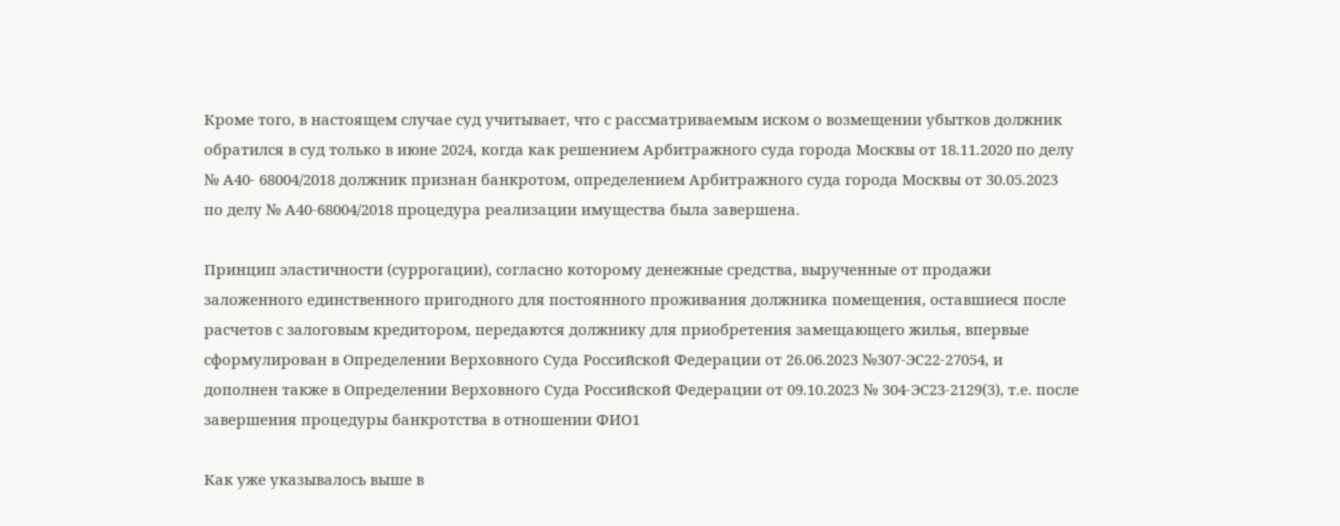Кроме того, в настоящем случае суд учитывает, что с рассматриваемым иском о возмещении убытков должник обратился в суд только в июне 2024, когда как решением Арбитражного суда города Москвы от 18.11.2020 по делу № А40- 68004/2018 должник признан банкротом, определением Арбитражного суда города Москвы от 30.05.2023 по делу № А40-68004/2018 процедура реализации имущества была завершена.

Принцип эластичности (суррогации), согласно которому денежные средства, вырученные от продажи заложенного единственного пригодного для постоянного проживания должника помещения, оставшиеся после расчетов с залоговым кредитором, передаются должнику для приобретения замещающего жилья, впервые сформулирован в Определении Верховного Суда Российской Федерации от 26.06.2023 №307-ЭС22-27054, и дополнен также в Определении Верховного Суда Российской Федерации от 09.10.2023 № 304-ЭС23-2129(3), т.е. после завершения процедуры банкротства в отношении ФИО1

Как уже указывалось выше в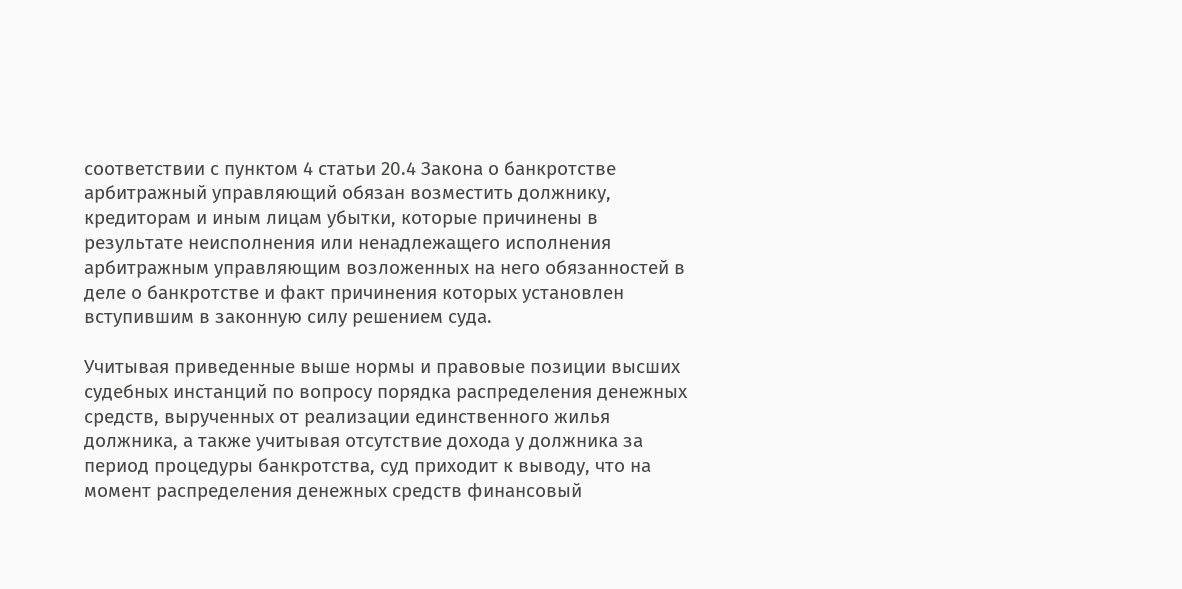соответствии с пунктом 4 статьи 20.4 Закона о банкротстве арбитражный управляющий обязан возместить должнику, кредиторам и иным лицам убытки, которые причинены в результате неисполнения или ненадлежащего исполнения арбитражным управляющим возложенных на него обязанностей в деле о банкротстве и факт причинения которых установлен вступившим в законную силу решением суда.

Учитывая приведенные выше нормы и правовые позиции высших судебных инстанций по вопросу порядка распределения денежных средств, вырученных от реализации единственного жилья должника, а также учитывая отсутствие дохода у должника за период процедуры банкротства, суд приходит к выводу, что на момент распределения денежных средств финансовый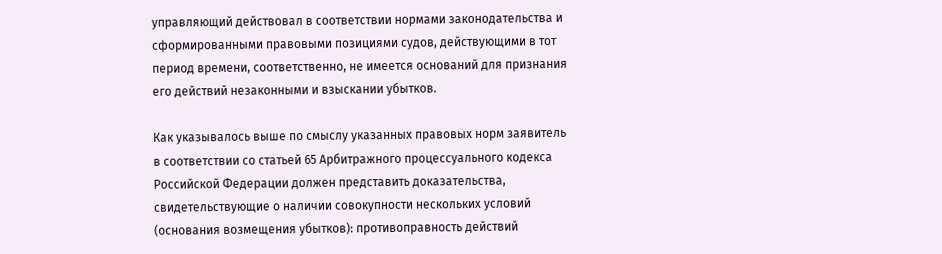управляющий действовал в соответствии нормами законодательства и сформированными правовыми позициями судов, действующими в тот период времени, соответственно, не имеется оснований для признания его действий незаконными и взыскании убытков.

Как указывалось выше по смыслу указанных правовых норм заявитель в соответствии со статьей 65 Арбитражного процессуального кодекса Российской Федерации должен представить доказательства, свидетельствующие о наличии совокупности нескольких условий (основания возмещения убытков): противоправность действий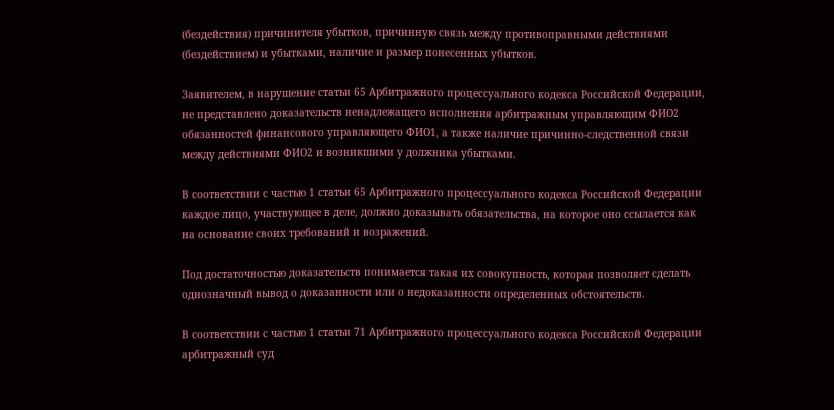(бездействия) причинителя убытков, причинную связь между противоправными действиями (бездействием) и убытками, наличие и размер понесенных убытков.

Заявителем, в нарушение статьи 65 Арбитражного процессуального кодекса Российской Федерации, не представлено доказательств ненадлежащего исполнения арбитражным управляющим ФИО2 обязанностей финансового управляющего ФИО1, а также наличие причинно-следственной связи между действиями ФИО2 и возникшими у должника убытками.

В соответствии с частью 1 статьи 65 Арбитражного процессуального кодекса Российской Федерации каждое лицо, участвующее в деле, должно доказывать обязательства, на которое оно ссылается как на основание своих требований и возражений.

Под достаточностью доказательств понимается такая их совокупность, которая позволяет сделать однозначный вывод о доказанности или о недоказанности определенных обстоятельств.

В соответствии с частью 1 статьи 71 Арбитражного процессуального кодекса Российской Федерации арбитражный суд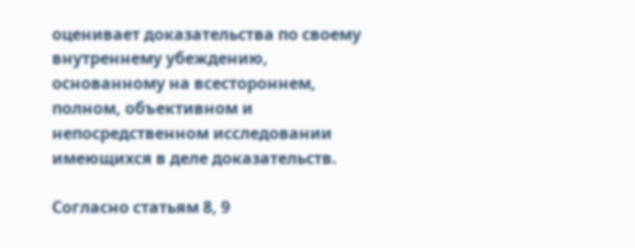оценивает доказательства по своему внутреннему убеждению, основанному на всестороннем, полном, объективном и непосредственном исследовании имеющихся в деле доказательств.

Согласно статьям 8, 9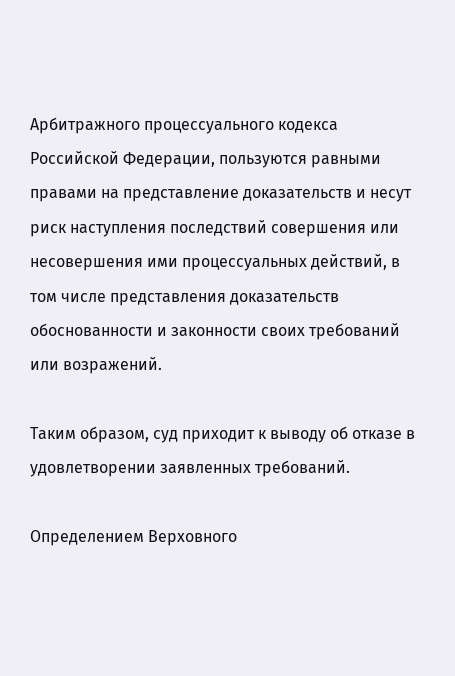Арбитражного процессуального кодекса Российской Федерации, пользуются равными правами на представление доказательств и несут риск наступления последствий совершения или несовершения ими процессуальных действий, в том числе представления доказательств обоснованности и законности своих требований или возражений.

Таким образом, суд приходит к выводу об отказе в удовлетворении заявленных требований.

Определением Верховного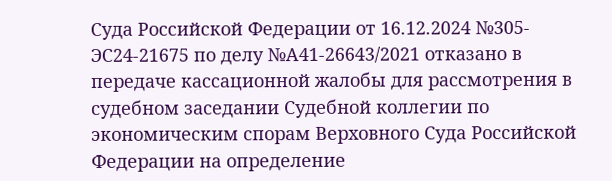Суда Российской Федерации от 16.12.2024 №305-ЭС24-21675 по делу №А41-26643/2021 отказано в передаче кассационной жалобы для рассмотрения в судебном заседании Судебной коллегии по экономическим спорам Верховного Суда Российской Федерации на определение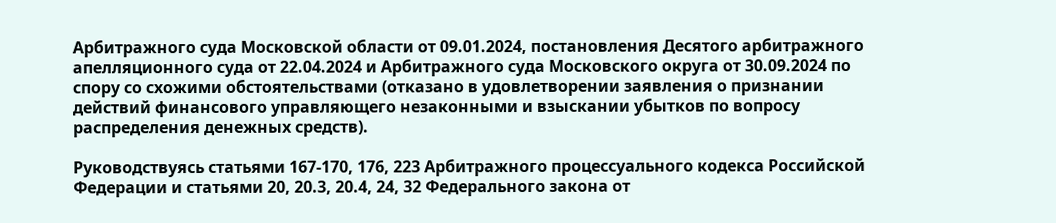Арбитражного суда Московской области от 09.01.2024, постановления Десятого арбитражного апелляционного суда от 22.04.2024 и Арбитражного суда Московского округа от 30.09.2024 по спору со схожими обстоятельствами (отказано в удовлетворении заявления о признании действий финансового управляющего незаконными и взыскании убытков по вопросу распределения денежных средств).

Руководствуясь статьями 167-170, 176, 223 Арбитражного процессуального кодекса Российской Федерации и статьями 20, 20.3, 20.4, 24, 32 Федерального закона от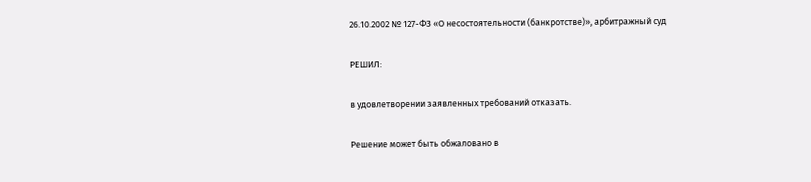26.10.2002 № 127-ФЗ «О несостоятельности (банкротстве)», арбитражный суд

РЕШИЛ:

в удовлетворении заявленных требований отказать.

Решение может быть обжаловано в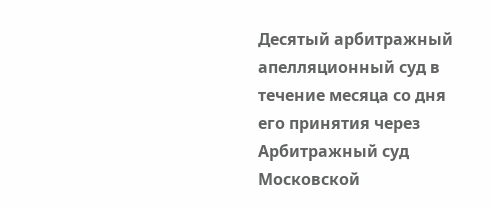Десятый арбитражный апелляционный суд в течение месяца со дня его принятия через Арбитражный суд Московской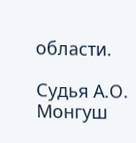области.

Судья А.О. Монгуш